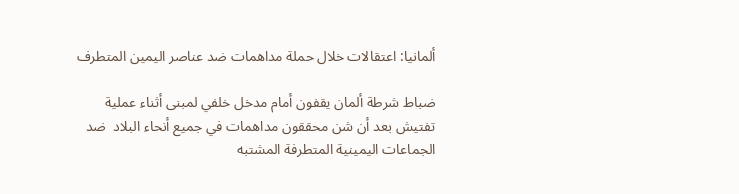ألمانيا: اعتقالات خلال حملة مداهمات ضد عناصر اليمين المتطرف

ضباط شرطة ألمان يقفون أمام مدخل خلفي لمبنى أثناء عملية تفتيش بعد أن شن محققون مداهمات في جميع أنحاء البلاد  ضد الجماعات اليمينية المتطرفة المشتبه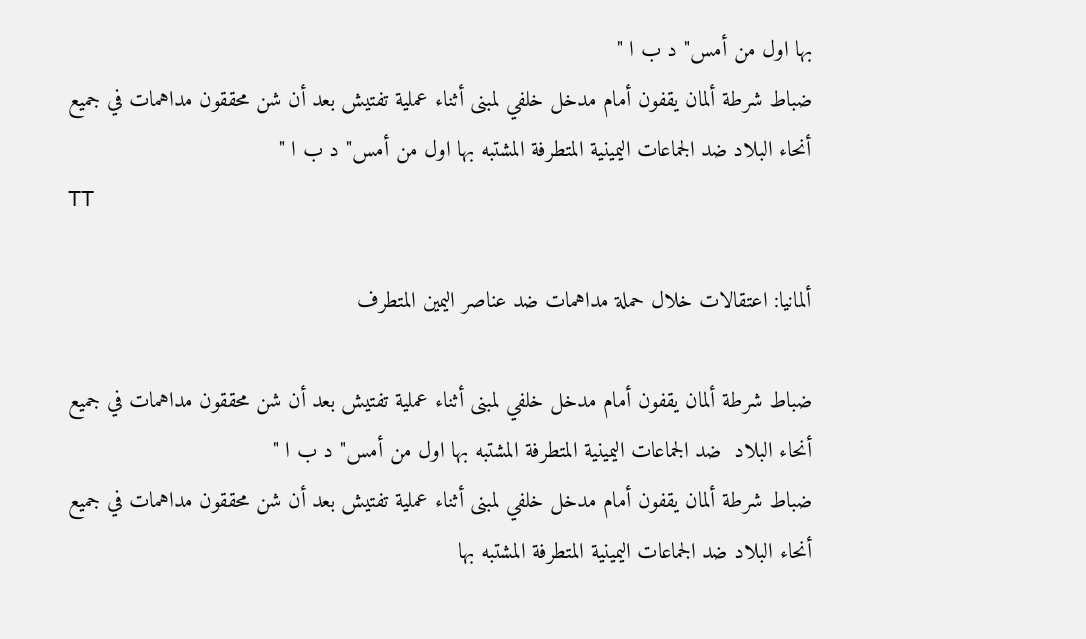بها اول من أمس" د ب ا "
ضباط شرطة ألمان يقفون أمام مدخل خلفي لمبنى أثناء عملية تفتيش بعد أن شن محققون مداهمات في جميع أنحاء البلاد ضد الجماعات اليمينية المتطرفة المشتبه بها اول من أمس" د ب ا "
TT

ألمانيا: اعتقالات خلال حملة مداهمات ضد عناصر اليمين المتطرف

ضباط شرطة ألمان يقفون أمام مدخل خلفي لمبنى أثناء عملية تفتيش بعد أن شن محققون مداهمات في جميع أنحاء البلاد  ضد الجماعات اليمينية المتطرفة المشتبه بها اول من أمس" د ب ا "
ضباط شرطة ألمان يقفون أمام مدخل خلفي لمبنى أثناء عملية تفتيش بعد أن شن محققون مداهمات في جميع أنحاء البلاد ضد الجماعات اليمينية المتطرفة المشتبه بها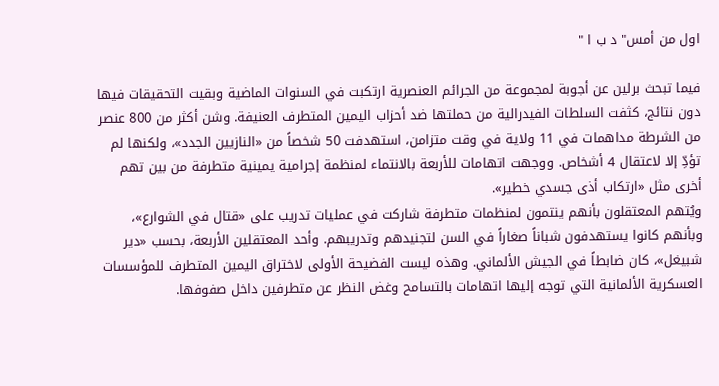اول من أمس" د ب ا "

فيما تبحث برلين عن أجوبة لمجموعة من الجرائم العنصرية ارتكبت في السنوات الماضية وبقيت التحقيقات فيها دون نتائج، كثفت السلطات الفيدرالية من حملتها ضد أحزاب اليمين المتطرف العنيفة. وشن أكثر من 800 عنصر من الشرطة مداهمات في 11 ولاية في وقت متزامن، استهدفت 50 شخصاً من «النازيين الجدد»، ولكنها لم تؤدِّ إلا لاعتقال 4 أشخاص. ووجهت اتهامات للأربعة بالانتماء لمنظمة إجرامية يمينية متطرفة من بين تهم أخرى مثل «ارتكاب أذى جسدي خطير».
ويُتهم المعتقلون بأنهم ينتمون لمنظمات متطرفة شاركت في عمليات تدريب على «قتال في الشوارع»، وبأنهم كانوا يستهدفون شباناً صغاراً في السن لتجنيدهم وتدريبهم. وأحد المعتقلين الأربعة، بحسب «دير شبيغل»، كان ضابطاً في الجيش الألماني. وهذه ليست الفضيحة الأولى لاختراق اليمين المتطرف للمؤسسات العسكرية الألمانية التي توجه إليها اتهامات بالتسامح وغض النظر عن متطرفين داخل صفوفها.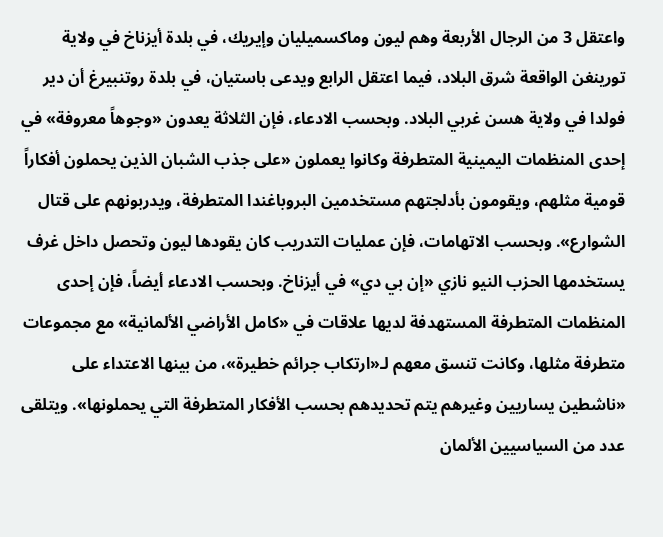واعتقل 3 من الرجال الأربعة وهم ليون وماكسميليان وإيريك، في بلدة أيزناخ في ولاية تورينغن الواقعة شرق البلاد، فيما اعتقل الرابع ويدعى باستيان، في بلدة روتنبيرغ أن دير فولدا في ولاية هسن غربي البلاد. وبحسب الادعاء، فإن الثلاثة يعدون «وجوهاً معروفة» في إحدى المنظمات اليمينية المتطرفة وكانوا يعملون «على جذب الشبان الذين يحملون أفكاراً قومية مثلهم، ويقومون بأدلجتهم مستخدمين البروباغندا المتطرفة، ويدربونهم على قتال الشوارع». وبحسب الاتهامات، فإن عمليات التدريب كان يقودها ليون وتحصل داخل غرف يستخدمها الحزب النيو نازي «إن بي دي» في أيزناخ. وبحسب الادعاء أيضاً، فإن إحدى المنظمات المتطرفة المستهدفة لديها علاقات في «كامل الأراضي الألمانية» مع مجموعات متطرفة مثلها، وكانت تنسق معهم لـ«ارتكاب جرائم خطيرة»، من بينها الاعتداء على «ناشطين يساريين وغيرهم يتم تحديدهم بحسب الأفكار المتطرفة التي يحملونها». ويتلقى عدد من السياسيين الألمان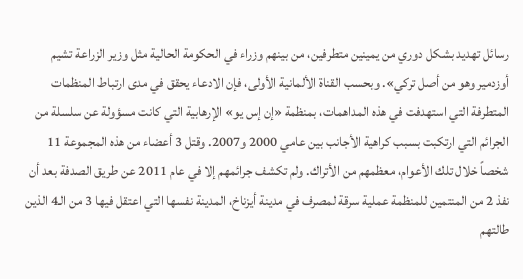رسائل تهديد بشكل دوري من يمينين متطرفين، من بينهم وزراء في الحكومة الحالية مثل وزير الزراعة تشيم أوزدمير وهو من أصل تركي». وبحسب القناة الألمانية الأولى، فإن الادعاء يحقق في مدى ارتباط المنظمات المتطرفة التي استهدفت في هذه المداهمات، بمنظمة «إن إس يو» الإرهابية التي كانت مسؤولة عن سلسلة من الجرائم التي ارتكبت بسبب كراهية الأجانب بين عامي 2000 و2007. وقتل 3 أعضاء من هذه المجموعة 11 شخصاً خلال تلك الأعوام، معظمهم من الأتراك. ولم تكشف جرائمهم إلا في عام 2011 عن طريق الصدفة بعد أن نفذ 2 من المنتمين للمنظمة عملية سرقة لمصرف في مدينة أيزناخ، المدينة نفسها التي اعتقل فيها 3 من الـ4 الذين طالتهم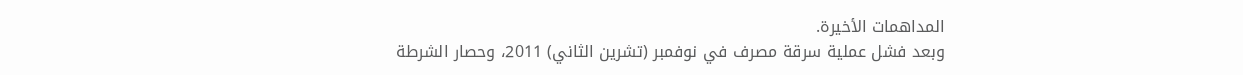المداهمات الأخيرة.
وبعد فشل عملية سرقة مصرف في نوفمبر (تشرين الثاني) 2011، وحصار الشرطة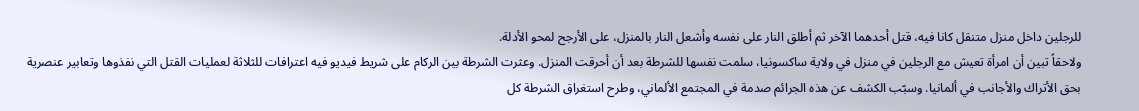للرجلين داخل منزل متنقل كانا فيه، قتل أحدهما الآخر ثم أطلق النار على نفسه وأشعل النار بالمنزل، على الأرجح لمحو الأدلة.
ولاحقاً تبين أن امرأة تعيش مع الرجلين في منزل في ولاية ساكسونيا، سلمت نفسها للشرطة بعد أن أحرقت المنزل. وعثرت الشرطة بين الركام على شريط فيديو فيه اعترافات للثلاثة لعمليات القتل التي نفذوها وتعابير عنصرية بحق الأتراك والأجانب في ألمانيا. وسبّب الكشف عن هذه الجرائم صدمة في المجتمع الألماني، وطرح استغراق الشرطة كل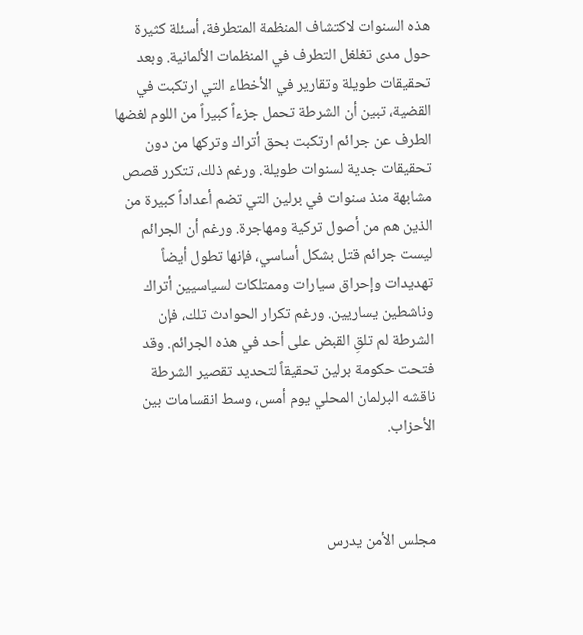هذه السنوات لاكتشاف المنظمة المتطرفة، أسئلة كثيرة حول مدى تغلغل التطرف في المنظمات الألمانية. وبعد تحقيقات طويلة وتقارير في الأخطاء التي ارتكبت في القضية، تبين أن الشرطة تحمل جزءاً كبيراً من اللوم لغضها الطرف عن جرائم ارتكبت بحق أتراك وتركها من دون تحقيقات جدية لسنوات طويلة. ورغم ذلك، تتكرر قصص مشابهة منذ سنوات في برلين التي تضم أعداداً كبيرة من الذين هم من أصول تركية ومهاجرة. ورغم أن الجرائم ليست جرائم قتل بشكل أساسي، فإنها تطول أيضاً تهديدات وإحراق سيارات وممتلكات لسياسيين أتراك وناشطين يساريين. ورغم تكرار الحوادث تلك، فإن الشرطة لم تلقِ القبض على أحد في هذه الجرائم. وقد فتحت حكومة برلين تحقيقاً لتحديد تقصير الشرطة ناقشه البرلمان المحلي يوم أمس، وسط انقسامات بين الأحزاب.



مجلس الأمن يدرس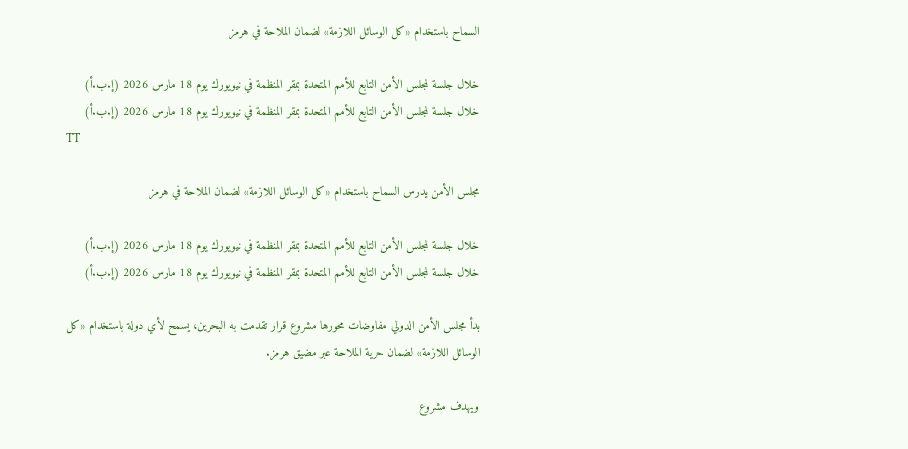السماح باستخدام «كل الوسائل اللازمة» لضمان الملاحة في هرمز

خلال جلسة لمجلس الأمن التابع للأمم المتحدة بمقر المنظمة في نيويورك يوم 18 مارس 2026 (إ.ب.أ)
خلال جلسة لمجلس الأمن التابع للأمم المتحدة بمقر المنظمة في نيويورك يوم 18 مارس 2026 (إ.ب.أ)
TT

مجلس الأمن يدرس السماح باستخدام «كل الوسائل اللازمة» لضمان الملاحة في هرمز

خلال جلسة لمجلس الأمن التابع للأمم المتحدة بمقر المنظمة في نيويورك يوم 18 مارس 2026 (إ.ب.أ)
خلال جلسة لمجلس الأمن التابع للأمم المتحدة بمقر المنظمة في نيويورك يوم 18 مارس 2026 (إ.ب.أ)

بدأ مجلس الأمن الدولي مفاوضات محورها مشروع قرار تقدمت به البحرين، يسمح لأي دولة باستخدام «كل الوسائل اللازمة» لضمان حرية الملاحة عبر مضيق هرمز.

ويهدف مشروع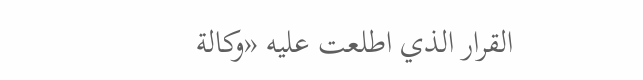القرار الذي اطلعت عليه «وكالة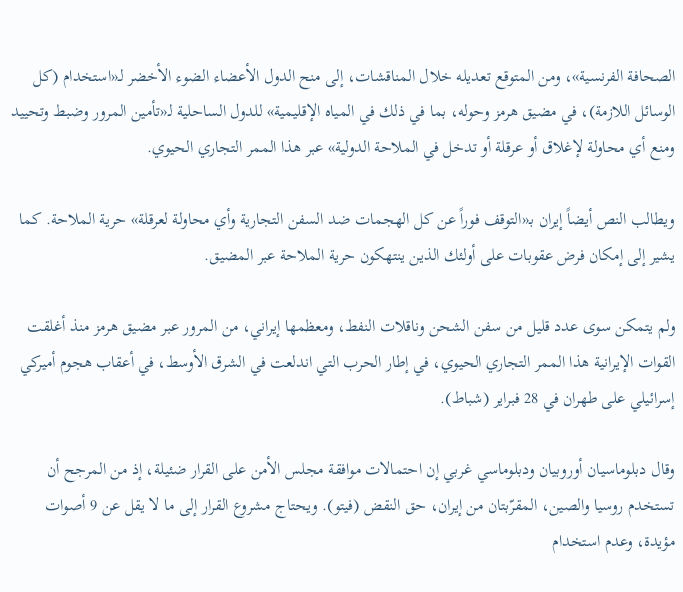الصحافة الفرنسية»، ومن المتوقع تعديله خلال المناقشات، إلى منح الدول الأعضاء الضوء الأخضر لـ«استخدام (كل الوسائل اللازمة)، في مضيق هرمز وحوله، بما في ذلك في المياه الإقليمية» للدول الساحلية لـ«تأمين المرور وضبط وتحييد ومنع أي محاولة لإغلاق أو عرقلة أو تدخل في الملاحة الدولية» عبر هذا الممر التجاري الحيوي.

ويطالب النص أيضاً إيران بـ«التوقف فوراً عن كل الهجمات ضد السفن التجارية وأي محاولة لعرقلة» حرية الملاحة. كما يشير إلى إمكان فرض عقوبات على أولئك الذين ينتهكون حرية الملاحة عبر المضيق.

ولم يتمكن سوى عدد قليل من سفن الشحن وناقلات النفط، ومعظمها إيراني، من المرور عبر مضيق هرمز منذ أغلقت القوات الإيرانية هذا الممر التجاري الحيوي، في إطار الحرب التي اندلعت في الشرق الأوسط، في أعقاب هجوم أميركي إسرائيلي على طهران في 28 فبراير (شباط).

وقال دبلوماسيان أوروبيان ودبلوماسي غربي إن احتمالات موافقة مجلس الأمن على القرار ضئيلة، إذ من المرجح أن تستخدم روسيا ‌والصين، المقرّبتان من إيران، حق النقض (فيتو). ويحتاج مشروع القرار إلى ما لا يقل عن 9 أصوات مؤيدة، وعدم استخدام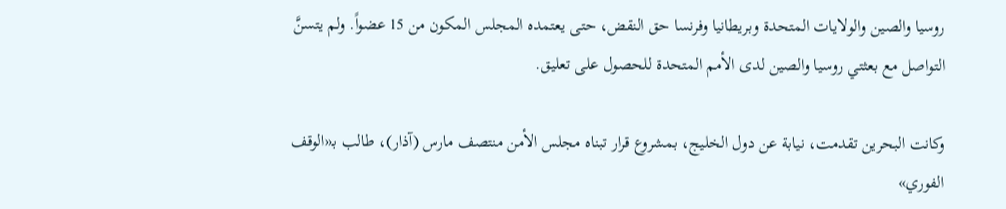روسيا والصين والولايات المتحدة وبريطانيا وفرنسا حق النقض، حتى يعتمده المجلس المكون من 15 عضواً. ولم يتسنَّ التواصل مع بعثتي روسيا والصين لدى الأمم المتحدة للحصول على تعليق.

وكانت البحرين تقدمت، نيابة عن دول الخليج، بمشروع قرار تبناه مجلس الأمن منتصف مارس (آذار)، طالب بـ«الوقف الفوري»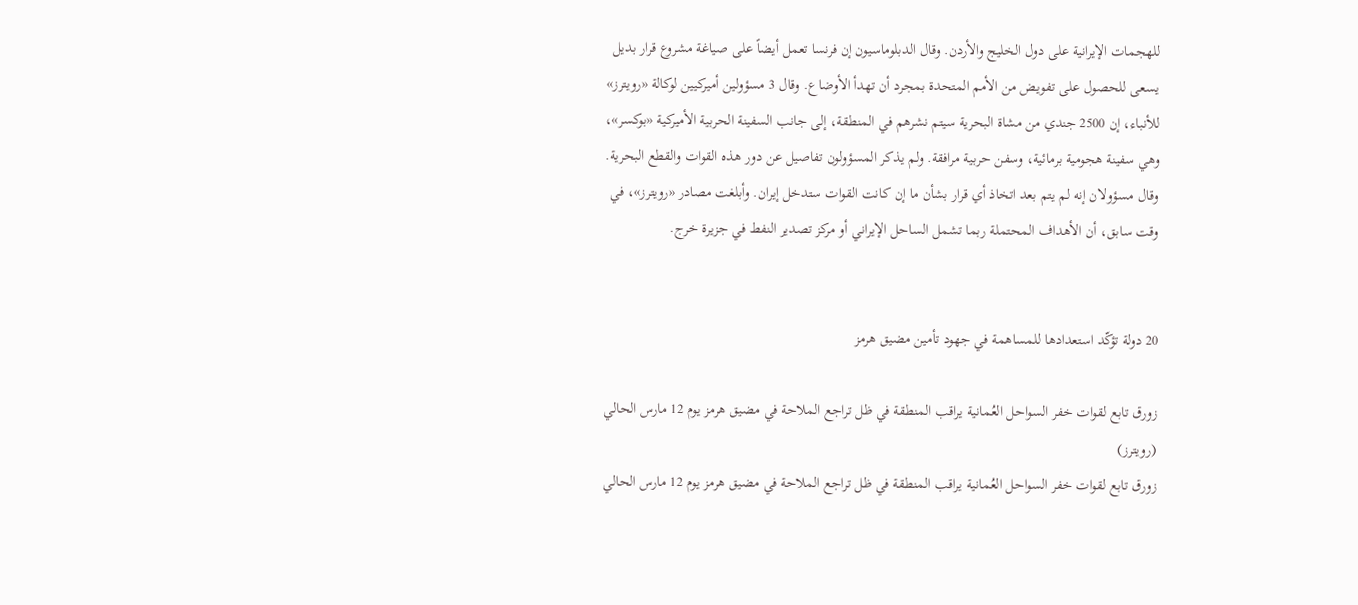للهجمات الإيرانية على دول الخليج والأردن. وقال الدبلوماسيون إن فرنسا تعمل أيضاً على صياغة مشروع قرار بديل يسعى للحصول على تفويض من الأمم المتحدة بمجرد أن تهدأ الأوضاع. وقال 3 مسؤولين أميركيين لوكالة «رويترز» للأنباء، إن 2500 جندي من مشاة البحرية سيتم نشرهم في المنطقة، إلى جانب السفينة الحربية الأميركية «بوكسر»، وهي سفينة هجومية برمائية، وسفن حربية مرافقة. ولم يذكر المسؤولون تفاصيل عن دور هذه القوات والقطع البحرية. وقال مسؤولان إنه لم يتم بعد اتخاذ أي قرار بشأن ما إن كانت القوات ستدخل إيران. وأبلغت مصادر «رويترز»، في وقت سابق، أن الأهداف المحتملة ربما تشمل الساحل الإيراني أو مركز تصدير النفط في جزيرة خرج.


20 دولة تؤكّد استعدادها للمساهمة في جهود تأمين مضيق هرمز

زورق تابع لقوات خفر السواحل العُمانية يراقب المنطقة في ظل تراجع الملاحة في مضيق هرمز يوم 12 مارس الحالي (رويترز)
زورق تابع لقوات خفر السواحل العُمانية يراقب المنطقة في ظل تراجع الملاحة في مضيق هرمز يوم 12 مارس الحالي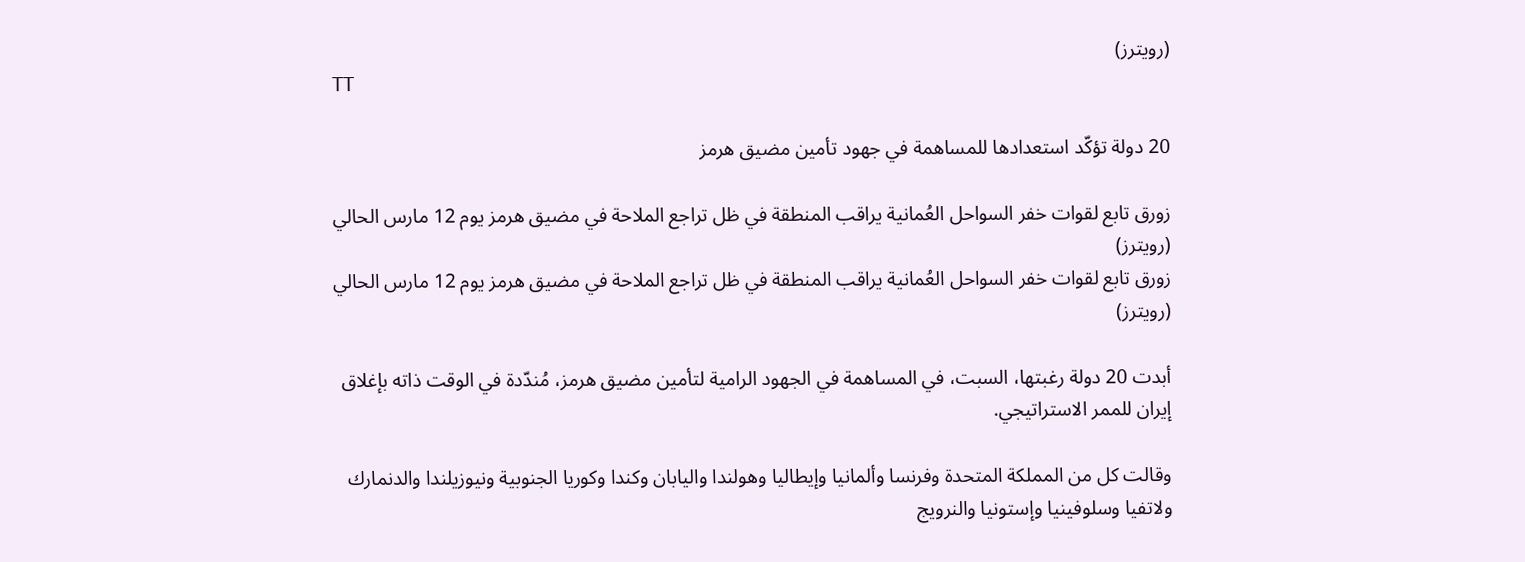(رويترز)
TT

20 دولة تؤكّد استعدادها للمساهمة في جهود تأمين مضيق هرمز

زورق تابع لقوات خفر السواحل العُمانية يراقب المنطقة في ظل تراجع الملاحة في مضيق هرمز يوم 12 مارس الحالي (رويترز)
زورق تابع لقوات خفر السواحل العُمانية يراقب المنطقة في ظل تراجع الملاحة في مضيق هرمز يوم 12 مارس الحالي (رويترز)

أبدت 20 دولة رغبتها، السبت، في المساهمة في الجهود الرامية لتأمين مضيق هرمز، مُندّدة في الوقت ذاته بإغلاق إيران للممر الاستراتيجي.

وقالت كل من المملكة المتحدة وفرنسا وألمانيا وإيطاليا وهولندا واليابان وكندا وكوريا الجنوبية ونيوزيلندا والدنمارك ولاتفيا وسلوفينيا وإستونيا والنرويج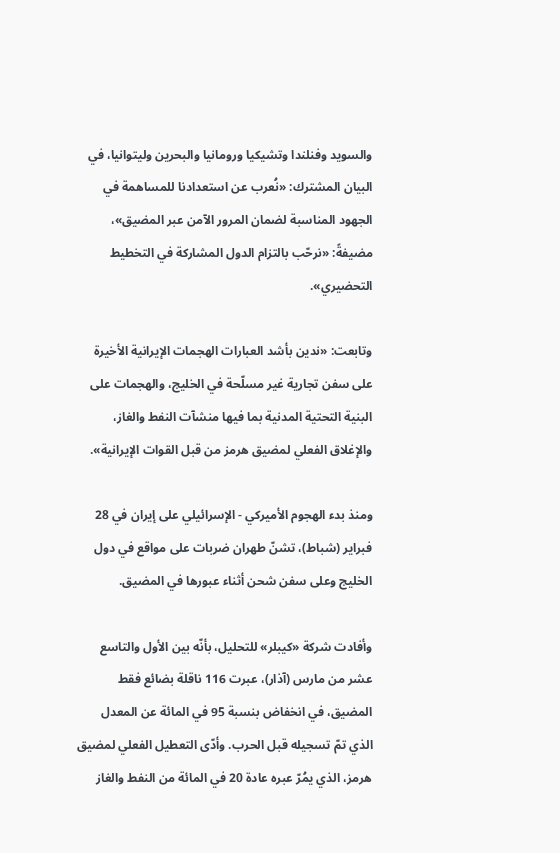والسويد وفنلندا وتشيكيا ورومانيا والبحرين وليتوانيا، في البيان المشترك: «نُعرب عن استعدادنا للمساهمة في الجهود المناسبة لضمان المرور الآمن عبر المضيق»، مضيفةً: «نرحّب بالتزام الدول المشاركة في التخطيط التحضيري».

وتابعت: «ندين بأشد العبارات الهجمات الإيرانية الأخيرة على سفن تجارية غير مسلّحة في الخليج، والهجمات على البنية التحتية المدنية بما فيها منشآت النفط والغاز، والإغلاق الفعلي لمضيق هرمز من قبل القوات الإيرانية».

ومنذ بدء الهجوم الأميركي - الإسرائيلي على إيران في 28 فبراير (شباط)، تشنّ طهران ضربات على مواقع في دول الخليج وعلى سفن شحن أثناء عبورها في المضيق.

وأفادت شركة «كيبلر» للتحليل، بأنّه بين الأول والتاسع عشر من مارس (آذار)، عبرت 116 ناقلة بضائع فقط المضيق، في انخفاض بنسبة 95 في المائة عن المعدل الذي تمّ تسجيله قبل الحرب. وأدّى التعطيل الفعلي لمضيق هرمز، الذي يمُرّ عبره عادة 20 في المائة من النفط والغاز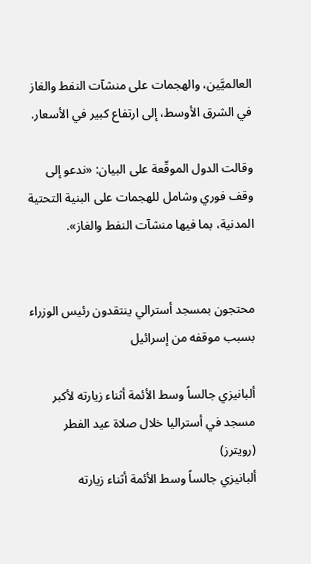العالميَّين، والهجمات على منشآت النفط والغاز في الشرق الأوسط، إلى ارتفاع كبير في الأسعار.

وقالت الدول الموقّعة على البيان: «ندعو إلى وقف فوري وشامل للهجمات على البنية التحتية المدنية، بما فيها منشآت النفط والغاز».


محتجون بمسجد أسترالي ينتقدون رئيس الوزراء بسبب موقفه من إسرائيل

ألبانيزي جالساً وسط الأئمة أثناء زيارته لأكبر مسجد في أستراليا خلال صلاة عيد الفطر (رويترز)
ألبانيزي جالساً وسط الأئمة أثناء زيارته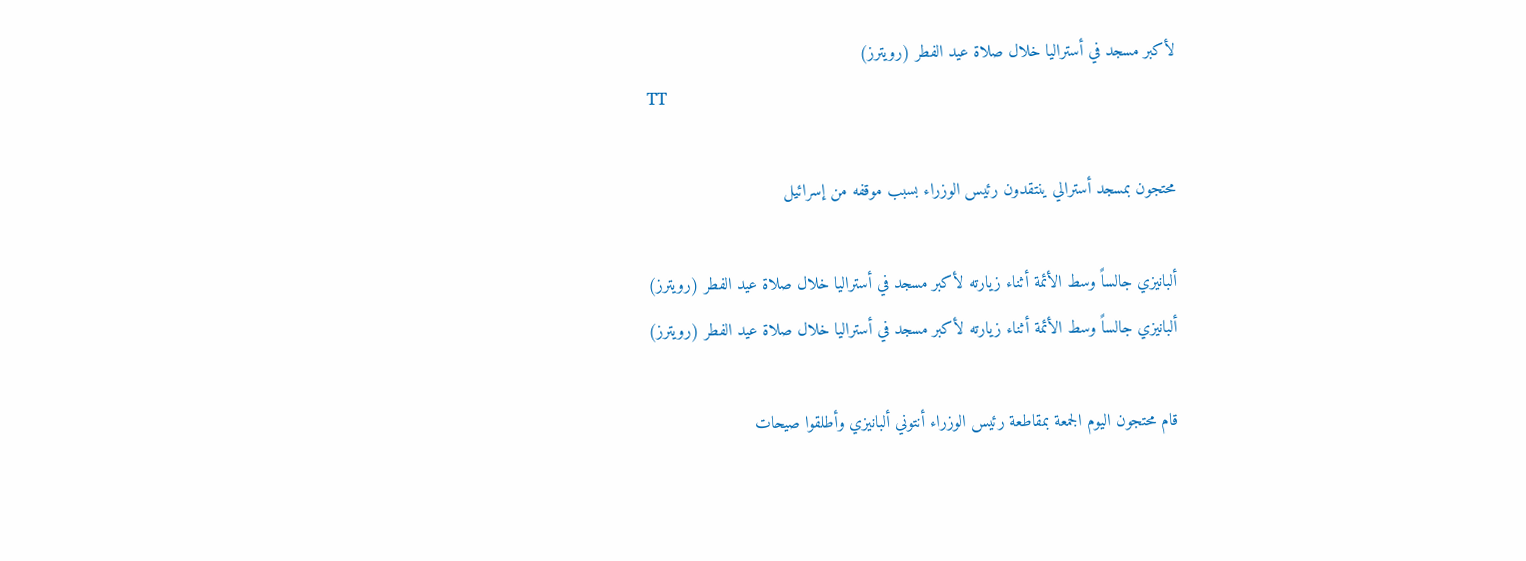لأكبر مسجد في أستراليا خلال صلاة عيد الفطر (رويترز)
TT

محتجون بمسجد أسترالي ينتقدون رئيس الوزراء بسبب موقفه من إسرائيل

ألبانيزي جالساً وسط الأئمة أثناء زيارته لأكبر مسجد في أستراليا خلال صلاة عيد الفطر (رويترز)
ألبانيزي جالساً وسط الأئمة أثناء زيارته لأكبر مسجد في أستراليا خلال صلاة عيد الفطر (رويترز)

قام محتجون اليوم الجمعة بمقاطعة رئيس الوزراء أنتوني ألبانيزي وأطلقوا صيحات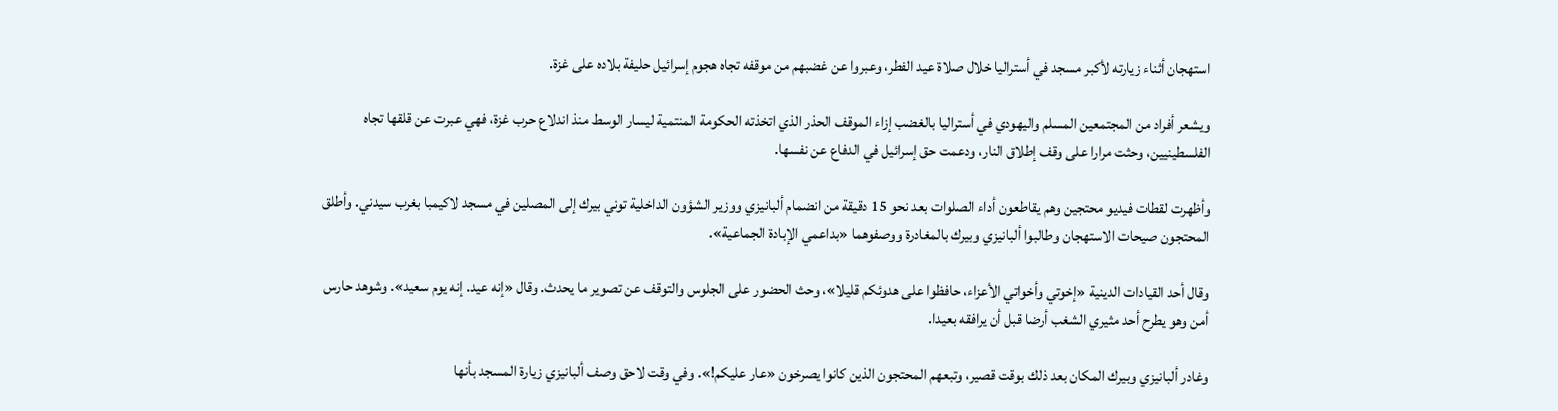استهجان أثناء زيارته لأكبر مسجد في أستراليا خلال صلاة عيد الفطر، وعبروا عن غضبهم من موقفه تجاه هجوم إسرائيل حليفة بلاده على غزة.

ويشعر أفراد من المجتمعين المسلم واليهودي في أستراليا بالغضب إزاء الموقف الحذر الذي اتخذته الحكومة المنتمية ليسار الوسط منذ اندلاع حرب غزة، فهي عبرت عن قلقها تجاه الفلسطينيين، وحثت مرارا على وقف إطلاق النار، ودعمت حق إسرائيل في الدفاع عن نفسها.

وأظهرت لقطات فيديو محتجين وهم يقاطعون أداء الصلوات بعد نحو 15 دقيقة من انضمام ألبانيزي ووزير الشؤون الداخلية توني بيرك إلى المصلين في مسجد لاكيمبا بغرب سيدني. وأطلق المحتجون صيحات الاستهجان وطالبوا ألبانيزي وبيرك بالمغادرة ووصفوهما «بداعمي الإبادة الجماعية».

وقال أحد القيادات الدينية «إخوتي وأخواتي الأعزاء، حافظوا على هدوئكم قليلا»، وحث الحضور على الجلوس والتوقف عن تصوير ما يحدث. وقال «إنه عيد. إنه يوم سعيد». وشوهد حارس أمن وهو يطرح أحد مثيري الشغب أرضا قبل أن يرافقه بعيدا.

وغادر ألبانيزي وبيرك المكان بعد ذلك بوقت قصير، وتبعهم المحتجون الذين كانوا يصرخون «عار عليكم!». وفي وقت لاحق وصف ألبانيزي زيارة المسجد بأنها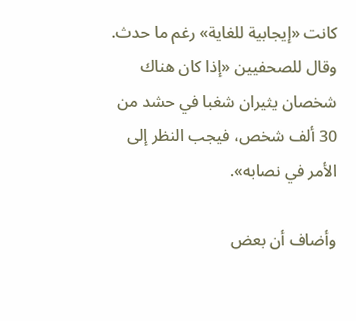كانت «إيجابية للغاية» رغم ما حدث. وقال للصحفيين «إذا كان هناك شخصان يثيران شغبا في حشد من 30 ألف شخص، فيجب النظر إلى الأمر في نصابه».

وأضاف أن بعض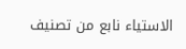الاستياء نابع من تصنيف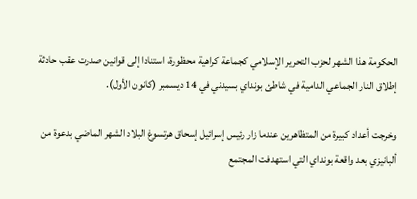الحكومة هذا الشهر لحزب التحرير الإسلامي كجماعة كراهية محظورة، استنادا إلى قوانين صدرت عقب حادثة إطلاق النار الجماعي الدامية في شاطئ بونداي بسيدني في 14 ديسمبر (كانون الأول).

وخرجت أعداد كبيرة من المتظاهرين عندما زار رئيس إسرائيل إسحاق هرتسوغ البلاد الشهر الماضي بدعوة من ألبانيزي بعد واقعة بونداي التي استهدفت المجتمع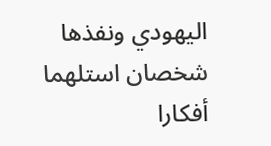اليهودي ونفذها شخصان استلهما أفكارا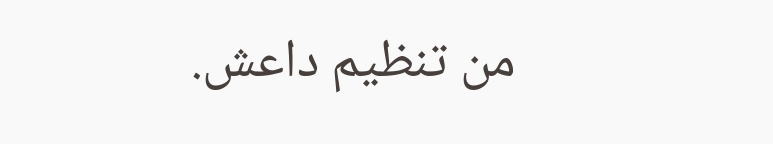من تنظيم داعش.